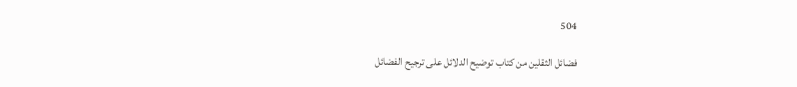504

فضائل الثقلين من كتاب توضيح الدلائل على ترجيح الفضائل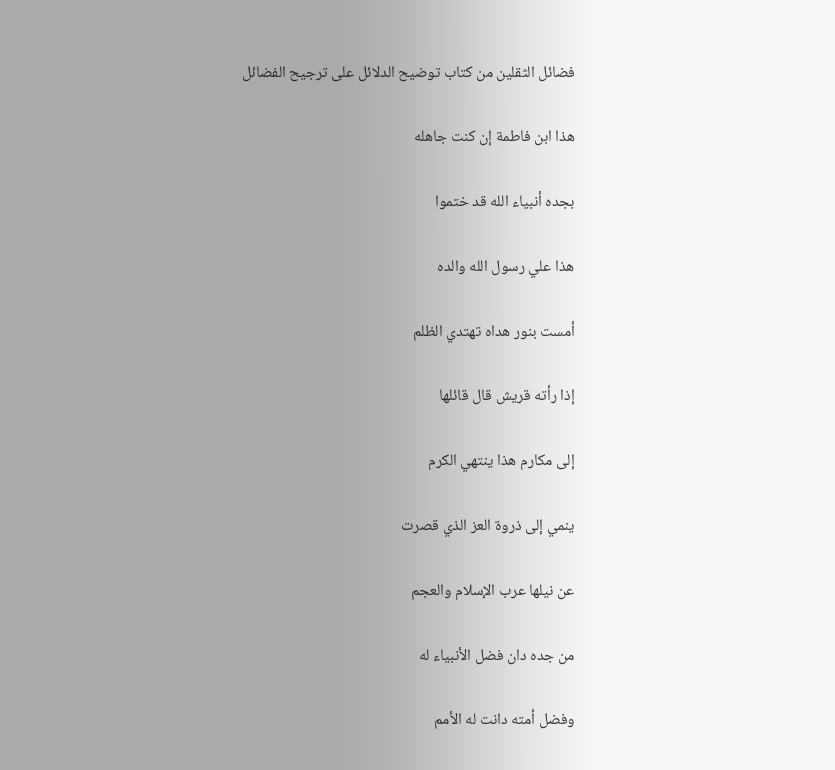فضائل الثقلين من كتاب توضيح الدلائل على ترجيح الفضائل

هذا ابن فاطمة إن كنت جاهله

بجده أنبياء الله قد ختموا

هذا علي رسول الله والده

أمست بنور هداه تهتدي الظلم

إذا رأته قريش قال قائلها

إلى مكارم هذا ينتهي الكرم

ينمي إلى ذروة العز الذي قصرت

عن نيلها عرب الإسلام والعجم

من جده دان فضل الأنبياء له

وفضل أمته دانت له الأمم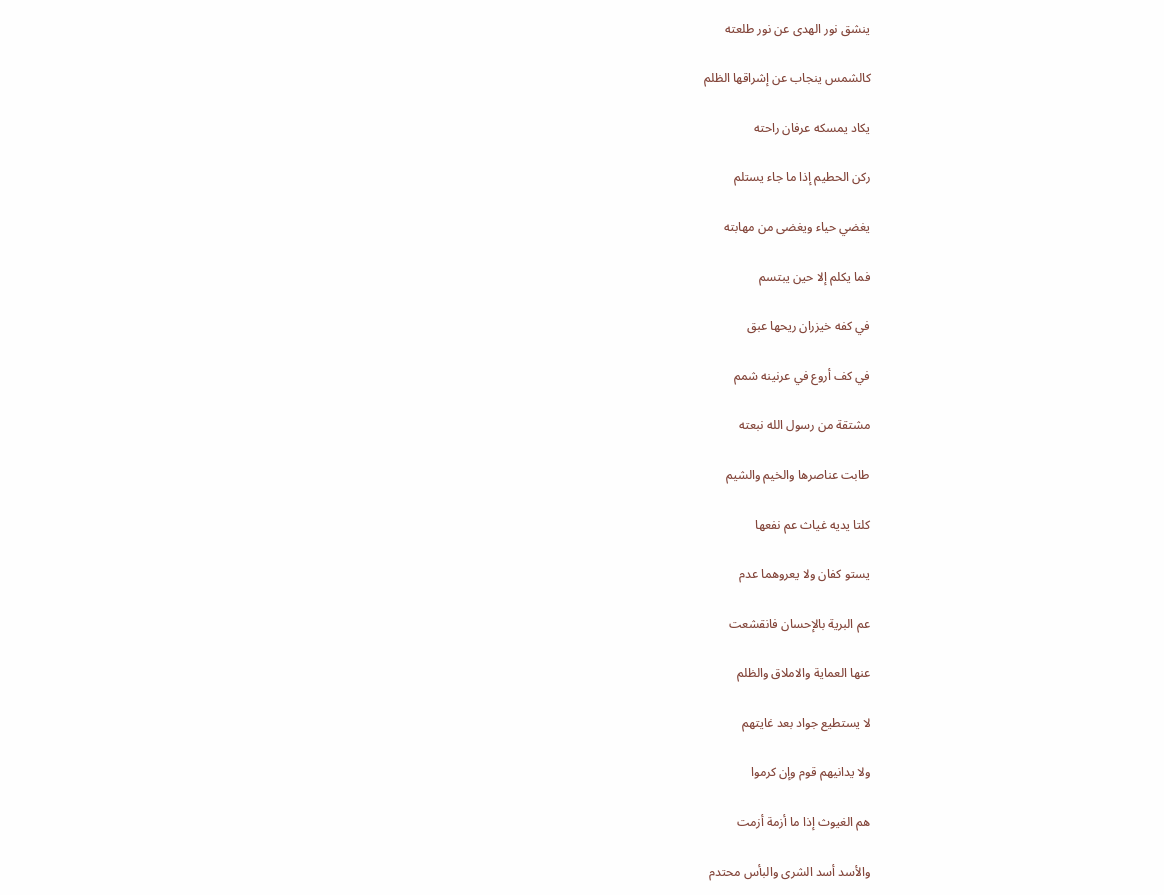ينشق نور الهدى عن نور طلعته

كالشمس ينجاب عن إشراقها الظلم

يكاد يمسكه عرفان راحته

ركن الحطيم إذا ما جاء يستلم

يغضي حياء ويغضى من مهابته

فما يكلم إلا حين يبتسم

في كفه خيزران ريحها عبق

في كف أروع في عرنينه شمم

مشتقة من رسول الله نبعته

طابت عناصرها والخيم والشيم

كلتا يديه غياث عم نفعها

يستو كفان ولا يعروهما عدم

عم البرية بالإحسان فانقشعت

عنها العماية والاملاق والظلم

لا يستطيع جواد بعد غايتهم

ولا يدانيهم قوم وإن كرموا

هم الغيوث إذا ما أزمة أزمت

والأسد أسد الشرى والبأس محتدم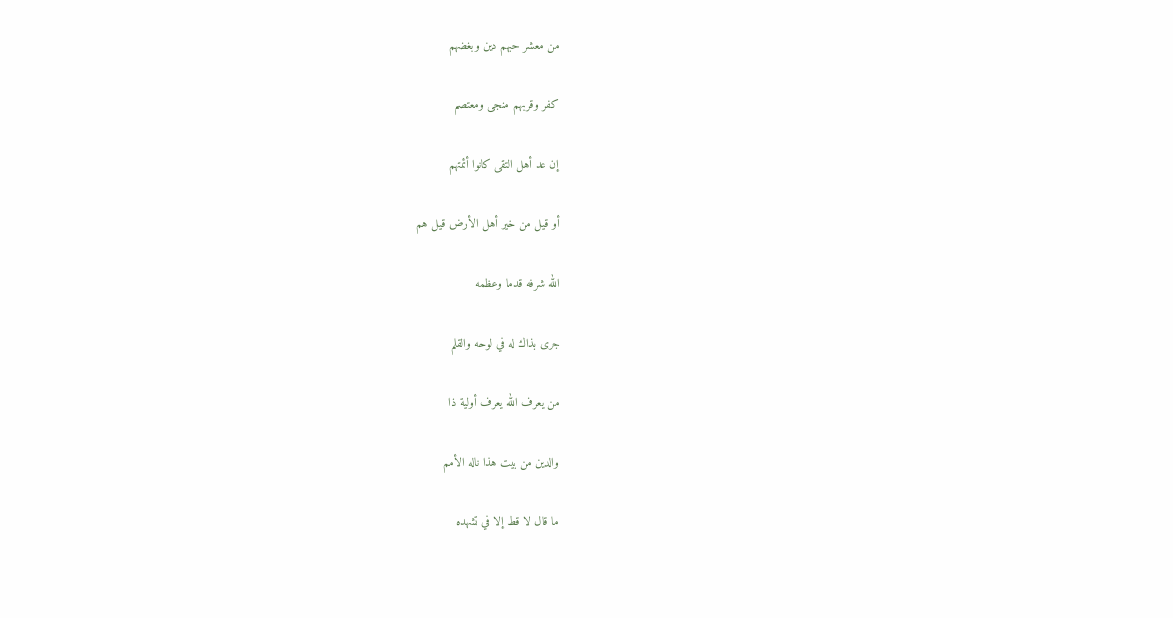من معشر حبهم دين وبغضهم

كفر وقربهم منجى ومعتصم

إن عد أهل التقى كانوا أئمتهم

أو قيل من خير أهل الأرض قيل هم

الله شرفه قدما وعظمه

جرى بذاك له في لوحه والقلم

من يعرف الله يعرف أولية ذا

والدين من بيت هذا ناله الأمم

ما قال لا قط إلا في تشهده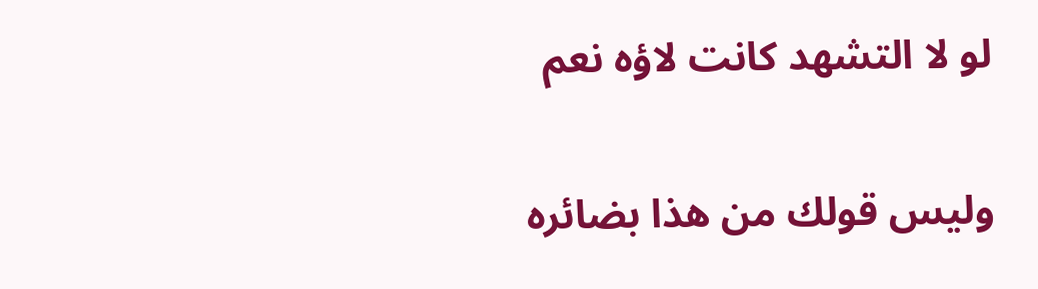لو لا التشهد كانت لاؤه نعم

وليس قولك من هذا بضائره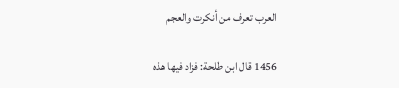العرب تعرف من أنكرت والعجم

1456 قال ابن طلحة: فزاد فيها هذه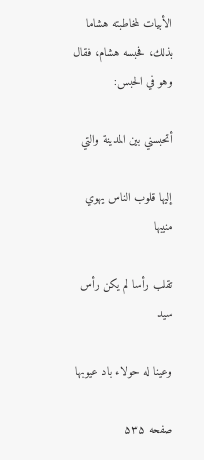الأبيات لمخاطبته هشاما بذلك، فحبسه هشام، فقال وهو في الحبس:

أتحبسني بين المدينة والتي

إليها قلوب الناس يهوي منيبها

تقلب رأسا لم يكن رأس سيد

وعينا له حولاء باد عيوبها

صفحه ۵۳۵